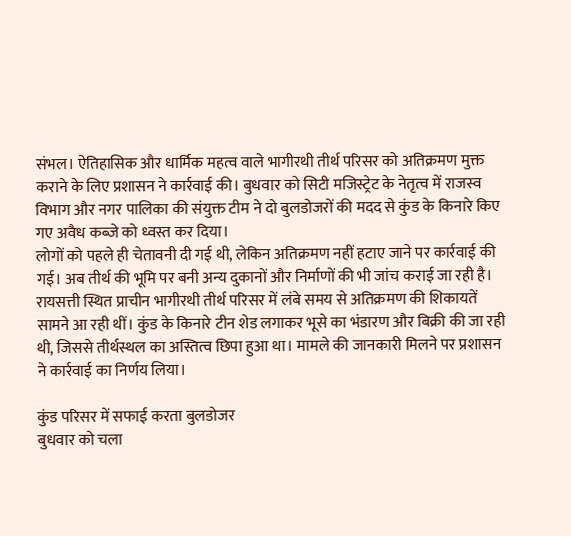संभल। ऐतिहासिक और धार्मिक महत्व वाले भागीरथी तीर्थ परिसर को अतिक्रमण मुक्त कराने के लिए प्रशासन ने कार्रवाई की। बुधवार को सिटी मजिस्ट्रेट के नेतृत्व में राजस्व विभाग और नगर पालिका की संयुक्त टीम ने दो बुलडोजरों की मदद से कुंड के किनारे किए गए अवैध कब्जे को ध्वस्त कर दिया।
लोगों को पहले ही चेतावनी दी गई थी, लेकिन अतिक्रमण नहीं हटाए जाने पर कार्रवाई की गई। अब तीर्थ की भूमि पर बनी अन्य दुकानों और निर्माणों की भी जांच कराई जा रही है।
रायसत्ती स्थित प्राचीन भागीरथी तीर्थ परिसर में लंबे समय से अतिक्रमण की शिकायतें सामने आ रही थीं। कुंड के किनारे टीन शेड लगाकर भूसे का भंडारण और बिक्री की जा रही थी, जिससे तीर्थस्थल का अस्तित्व छिपा हुआ था। मामले की जानकारी मिलने पर प्रशासन ने कार्रवाई का निर्णय लिया।

कुंड परिसर में सफाई करता बुलडोजर
बुधवार को चला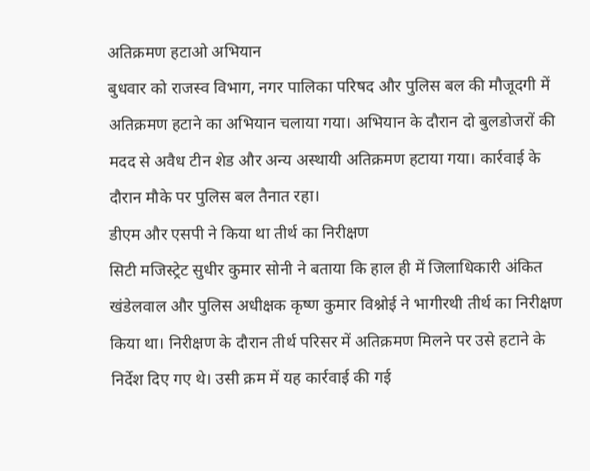अतिक्रमण हटाओ अभियान
बुधवार को राजस्व विभाग, नगर पालिका परिषद और पुलिस बल की मौजूदगी में अतिक्रमण हटाने का अभियान चलाया गया। अभियान के दौरान दो बुलडोजरों की मदद से अवैध टीन शेड और अन्य अस्थायी अतिक्रमण हटाया गया। कार्रवाई के दौरान मौके पर पुलिस बल तैनात रहा।
डीएम और एसपी ने किया था तीर्थ का निरीक्षण
सिटी मजिस्ट्रेट सुधीर कुमार सोनी ने बताया कि हाल ही में जिलाधिकारी अंकित खंडेलवाल और पुलिस अधीक्षक कृष्ण कुमार विश्नोई ने भागीरथी तीर्थ का निरीक्षण किया था। निरीक्षण के दौरान तीर्थ परिसर में अतिक्रमण मिलने पर उसे हटाने के निर्देश दिए गए थे। उसी क्रम में यह कार्रवाई की गई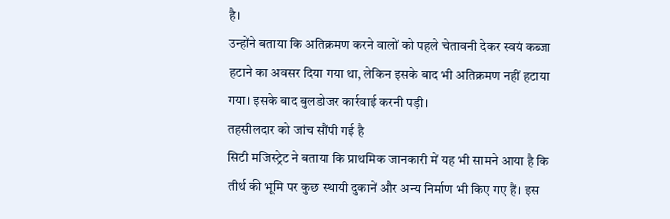है।
उन्होंने बताया कि अतिक्रमण करने वालों को पहले चेतावनी देकर स्वयं कब्जा हटाने का अवसर दिया गया था, लेकिन इसके बाद भी अतिक्रमण नहीं हटाया गया। इसके बाद बुलडोजर कार्रवाई करनी पड़ी।
तहसीलदार को जांच सौंपी गई है
सिटी मजिस्ट्रेट ने बताया कि प्राथमिक जानकारी में यह भी सामने आया है कि तीर्थ की भूमि पर कुछ स्थायी दुकानें और अन्य निर्माण भी किए गए हैं। इस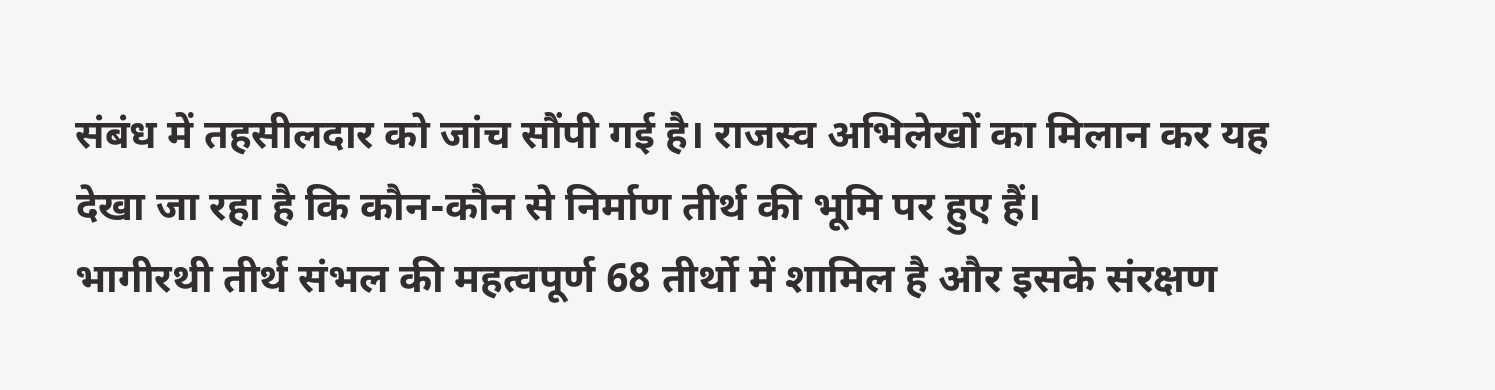संबंध में तहसीलदार को जांच सौंपी गई है। राजस्व अभिलेखों का मिलान कर यह देखा जा रहा है कि कौन-कौन से निर्माण तीर्थ की भूमि पर हुए हैं।
भागीरथी तीर्थ संभल की महत्वपूर्ण 68 तीर्थो में शामिल है और इसके संरक्षण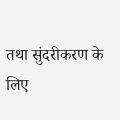तथा सुंदरीकरण के लिए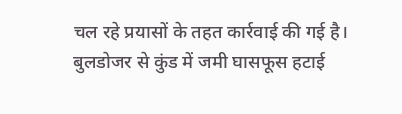चल रहे प्रयासों के तहत कार्रवाई की गई है। बुलडोजर से कुंड में जमी घासफूस हटाई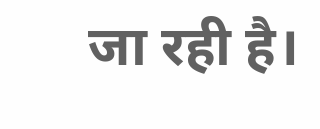जा रही है।